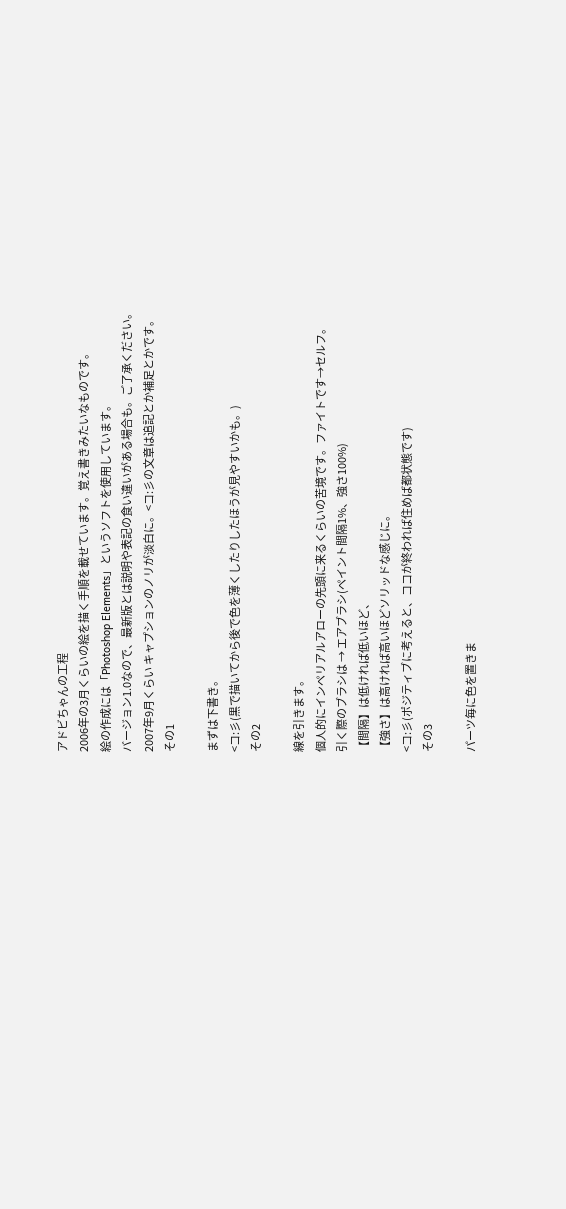アドビちゃんの工程
2006年の3月くらいの絵を描く手順を載せています。覚え書きみたいなものです。
絵の作成には「Photoshop Elements」というソフトを使用しています。
バージョン1.0なので、最新版とは説明や表記の食い違いがある場合も。ご了承ください。
2007年9月くらい キャプションのノリが淡白に。<コ:彡の文章は追記とか補足とかです。
その1

まずは下書き。
<コ:彡(黒で描いてから後で色を薄くしたりしたほうが見やすいかも。)
その2

線を引きます。
個人的にインペリアルアローの先頭に来るくらいの苦境です。ファイトです→セルフ。
引く際のブラシは → エアブラシ(ペイント間隔1%、強さ100%)
【間隔】は低ければ低いほど、
【強さ】は高ければ高いほどソリッドな感じに。
<コ:彡(ポジティブに考えると、ココが終われば住めば都状態です)
その3

パーツ毎に色を置きま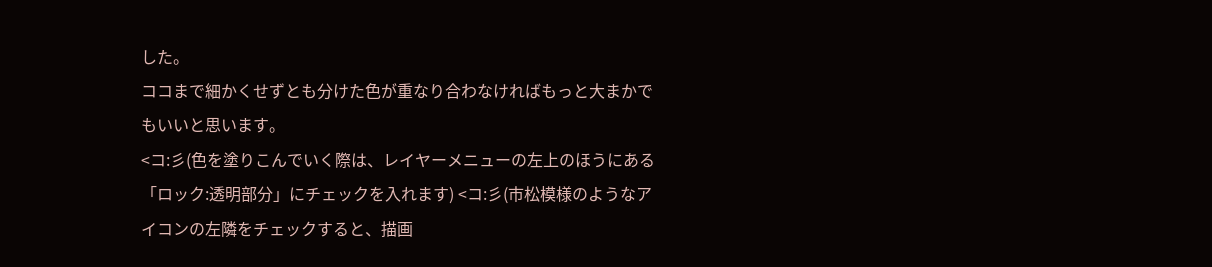した。
ココまで細かくせずとも分けた色が重なり合わなければもっと大まかでもいいと思います。
<コ:彡(色を塗りこんでいく際は、レイヤーメニューの左上のほうにある「ロック:透明部分」にチェックを入れます) <コ:彡(市松模様のようなアイコンの左隣をチェックすると、描画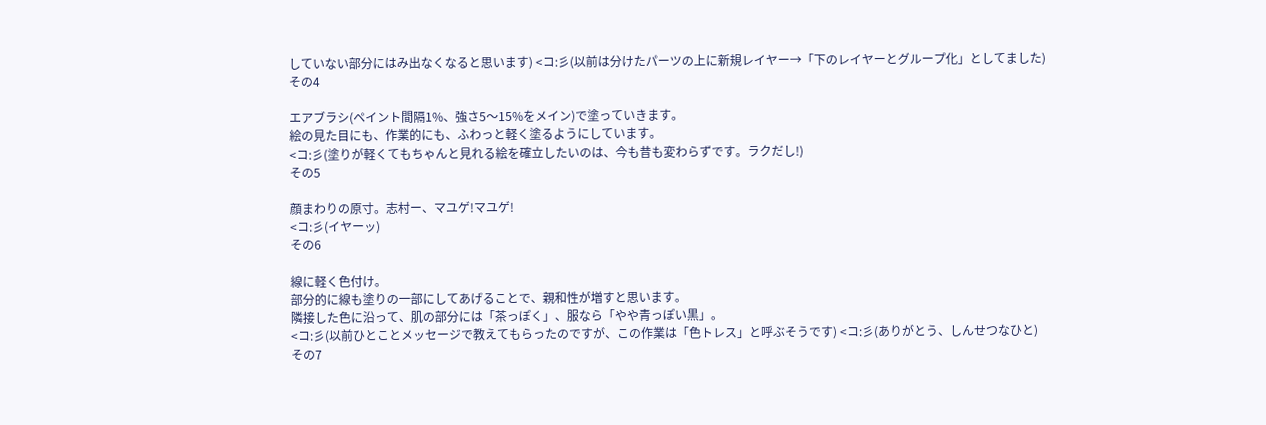していない部分にはみ出なくなると思います) <コ:彡(以前は分けたパーツの上に新規レイヤー→「下のレイヤーとグループ化」としてました)
その4

エアブラシ(ペイント間隔1%、強さ5〜15%をメイン)で塗っていきます。
絵の見た目にも、作業的にも、ふわっと軽く塗るようにしています。
<コ:彡(塗りが軽くてもちゃんと見れる絵を確立したいのは、今も昔も変わらずです。ラクだし!)
その5

顔まわりの原寸。志村ー、マユゲ!マユゲ!
<コ:彡(イヤーッ)
その6

線に軽く色付け。
部分的に線も塗りの一部にしてあげることで、親和性が増すと思います。
隣接した色に沿って、肌の部分には「茶っぽく」、服なら「やや青っぽい黒」。
<コ:彡(以前ひとことメッセージで教えてもらったのですが、この作業は「色トレス」と呼ぶそうです) <コ:彡(ありがとう、しんせつなひと)
その7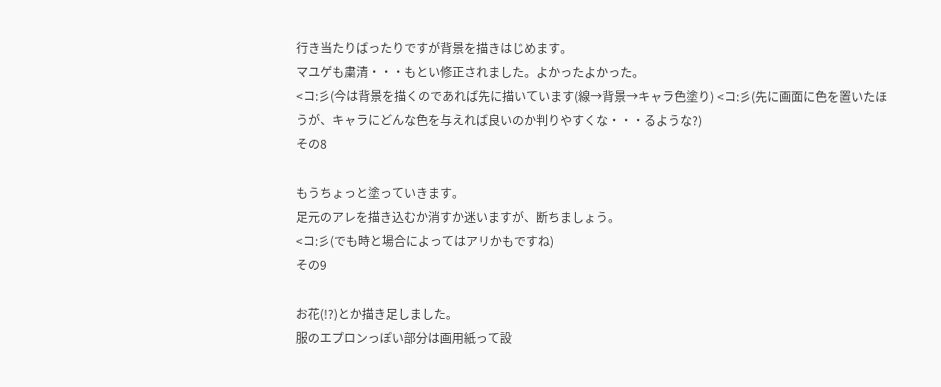行き当たりばったりですが背景を描きはじめます。
マユゲも粛清・・・もとい修正されました。よかったよかった。
<コ:彡(今は背景を描くのであれば先に描いています(線→背景→キャラ色塗り) <コ:彡(先に画面に色を置いたほうが、キャラにどんな色を与えれば良いのか判りやすくな・・・るような?)
その8

もうちょっと塗っていきます。
足元のアレを描き込むか消すか迷いますが、断ちましょう。
<コ:彡(でも時と場合によってはアリかもですね)
その9

お花(!?)とか描き足しました。
服のエプロンっぽい部分は画用紙って設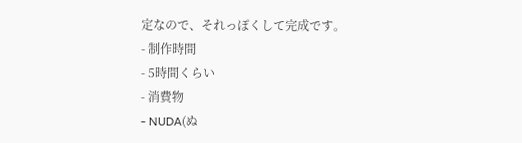定なので、それっぽくして完成です。
- 制作時間
- 5時間くらい
- 消費物
- NUDA(ぬ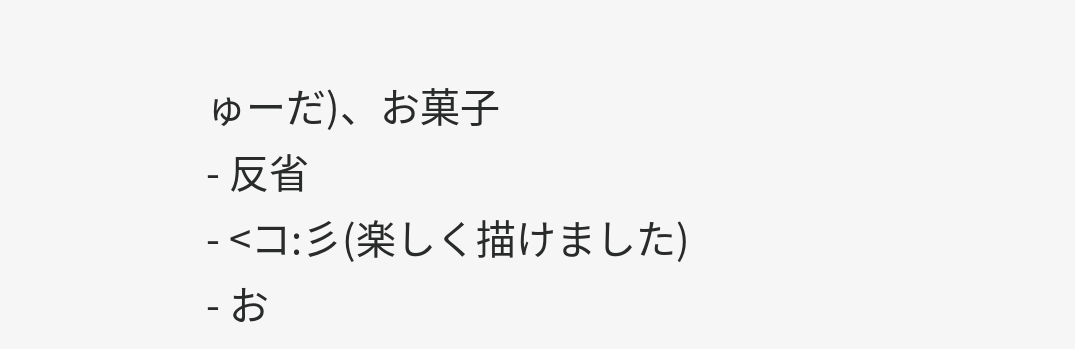ゅーだ)、お菓子
- 反省
- <コ:彡(楽しく描けました)
- お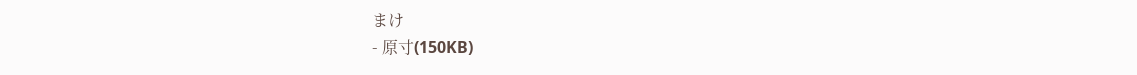まけ
- 原寸(150KB)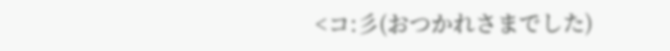<コ:彡(おつかれさまでした)